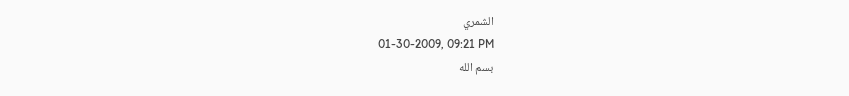الشمري
01-30-2009, 09:21 PM
بسم الله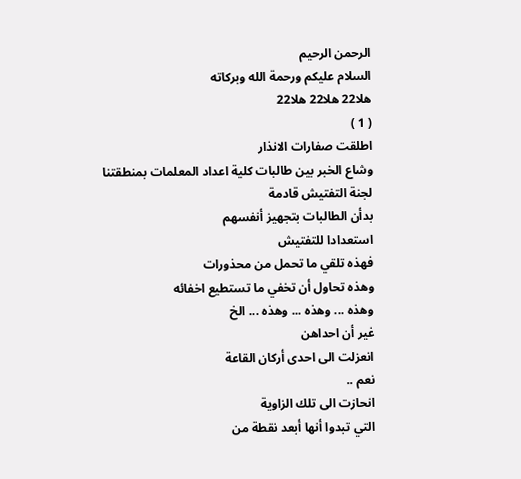الرحمن الرحيم
السلام عليكم ورحمة الله وبركاته
هلا22 هلا22 هلا22
( 1 )
اطلقت صفارات الانذار
وشاع الخبر بين طالبات كلية اعداد المعلمات بمنطقتنا
لجنة التفتيش قادمة
بدأن الطالبات بتجهيز أنفسهم
استعدادا للتفتيش
فهذه تلقي ما تحمل من محذورات
وهذه تحاول أن تخفي ما تستطيع اخفائه
وهذه ... وهذه ... وهذه ... الخ
غير أن احداهن
انعزلت الى احدى أركان القاعة
نعم ..
انحازت الى تلك الزاوية
التي تبدوا أنها أبعد نقطة من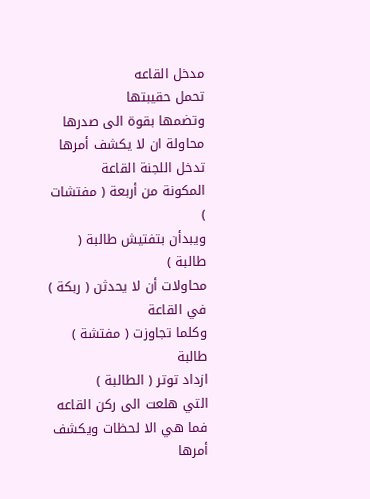مدخل القاعه
تحمل حقيبتها
وتضمها بقوة الى صدرها
محاولة ان لا يكشف أمرها
تدخل اللجنة القاعة
المكونة من أربعة ( مفتشات )
ويبدأن بتفتيش طالبة ( طالبة )
محاولات أن لا يحدثن ( ربكة ) في القاعة
وكلما تجاوزت ( مفتشة ) طالبة
ازداد توتر ( الطالبة )
التي هلعت الى ركن القاعه
فما هي الا لحظات ويكشف أمرها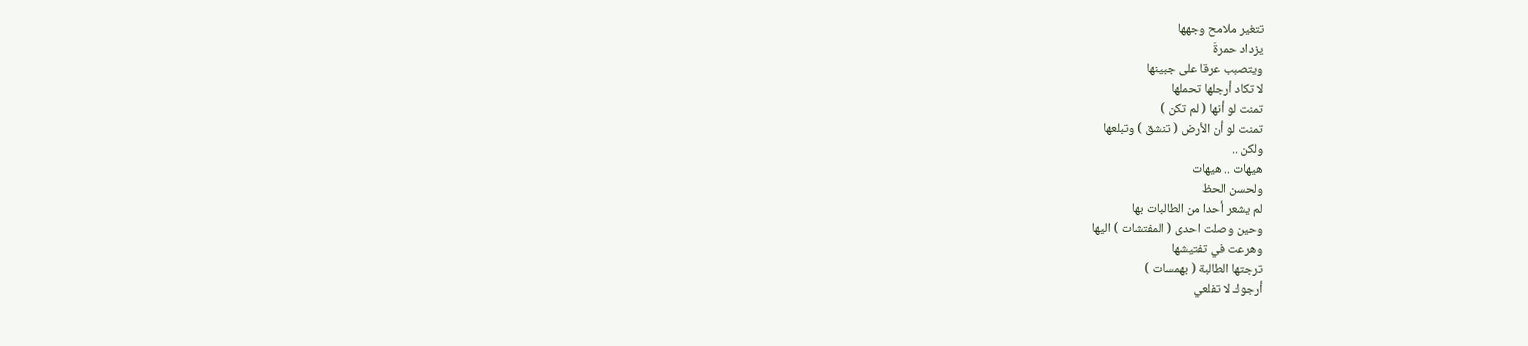تتغير ملامح وجهها
يزداد حمرةَ
ويتصبب عرقا على جبينها
لا تكاد أرجلها تحملها
تمنت لو أنها ( لم تكن )
تمنت لو أن الأرض ( تنشق ) وتبلعها
ولكن ..
هيهات .. هيهات
ولحسن الحظ
لم يشعر أحدا من الطالبات بها
وحين وصلت احدى ( المفتشات ) اليها
وهرعت في تفتيشها
ترجتها الطالبة ( بهمسات )
أرجوك لا تفلعي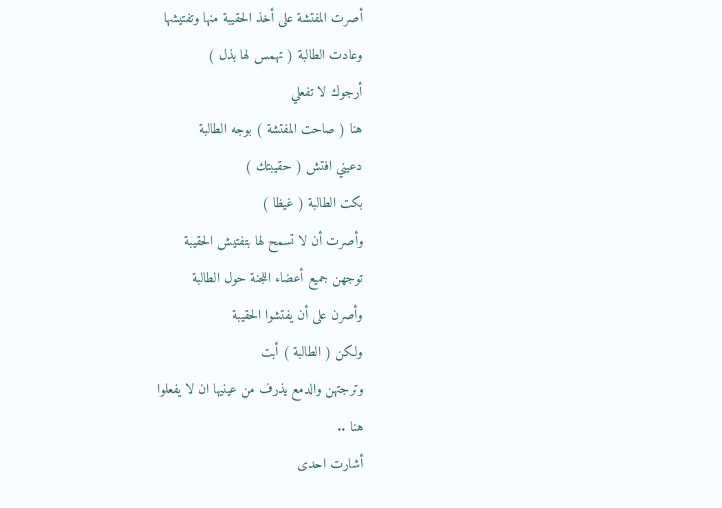أصرت المفتشة على أخذ الحقيبة منها وتفتيشها
وعادت الطالبة ( تهمس لها بذل )
أرجوك لا تفعلي
هنا ( صاحت المفتشة ) بوجه الطالبة
دعيني افتش ( حقيبتك )
بكت الطالبة ( غيظا )
وأصرت أن لا تسمح لها بتفتيش الحقيبة
توجهن جميع أعضاء اللجنة حول الطالبة
وأصرن على أن يفتشوا الحقيبة
ولكن ( الطالبة ) أبت
وترجتهن والدمع يذرف من عينيها ان لا يفعلوا
هنا ..
أشارت احدى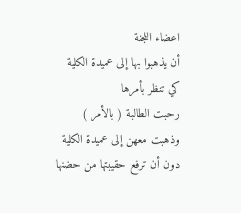اعضاء اللجنة
أن يذهبوا بها إلى عميدة الكلية
كي تنظر بأمرها
رحبت الطالبة ( بالأمر )
وذهبت معهن إلى عميدة الكلية
دون أن ترفع حقيبتها من حضنها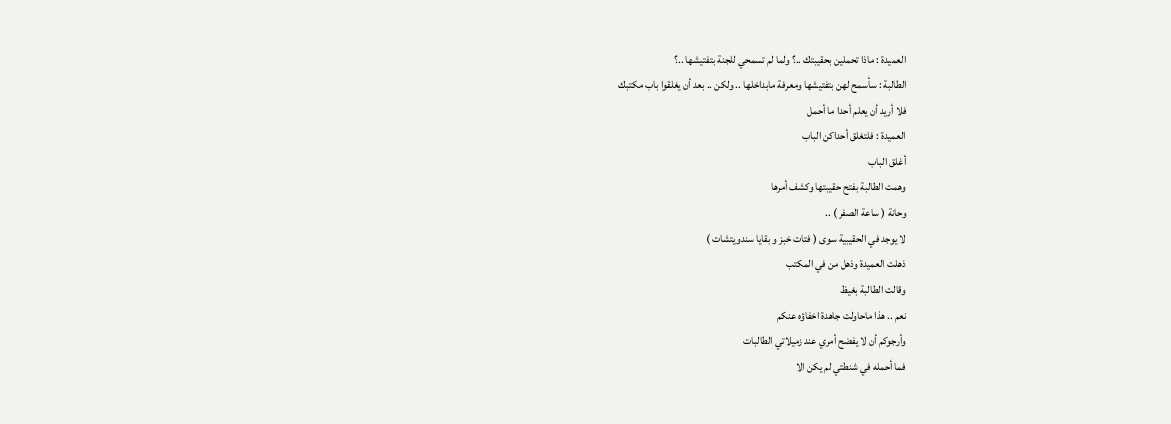العميدة : ماذا تحملين بحقيبتك ..؟ ولما لم تسمحي للجنة بتفتيشها ..؟
الطالبة : سأسمح لهن بتفتيشها ومعرفة مابداخلها .. ولكن .. بعد أن يغلقوا باب مكتبك
فلا أريد أن يعلم أحدا ما أحمل
العميدة : فلتغلق أحداكن الباب
أغلق الباب
وهمت الطالبة بفتح حقيبتها وكشف أمرها
وحانة ( ساعة الصفر ) ..
لا يوجد في الحقيبية سوى ( فتات خبز و بقايا سندويتشات )
ذهلت العميدة وذهل من في المكتب
وقالت الطالبة بغيظ
نعم .. هذا ماحاولت جاهدة اخفاؤه عنكم
وأرجوكم أن لا يفضح أمري عند زميلاتي الطالبات
فما أحمله في شنطتي لم يكن الا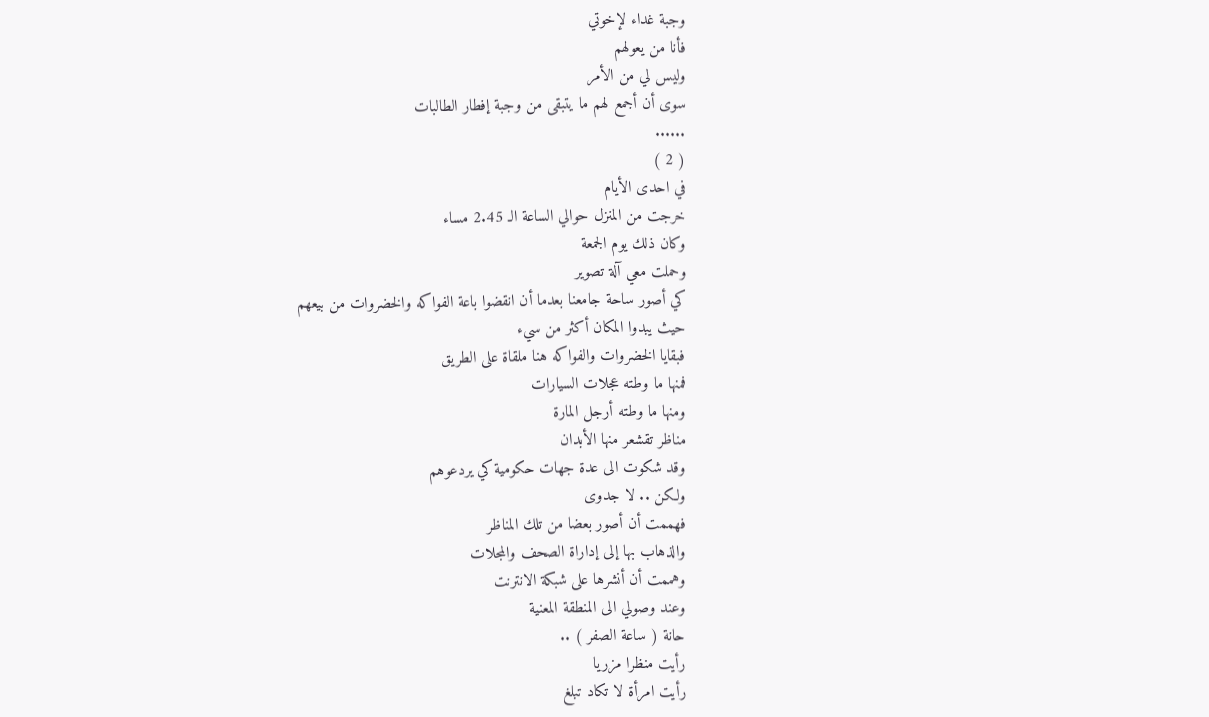وجبة غداء لإخوتي
فأنا من يعولهم
وليس لي من الأمر
سوى أن أجمع لهم ما يتبقى من وجبة إفطار الطالبات
......
( 2 )
في احدى الأيام
خرجت من المنزل حوالي الساعة الـ 2.45 مساء
وكان ذلك يوم الجمعة
وحملت معي آلة تصوير
كي أصور ساحة جامعنا بعدما أن انقضوا باعة الفواكه والخضروات من بيعهم
حيث يبدوا المكان أكثر من سيء
فبقايا الخضروات والفواكه هنا ملقاة على الطريق
فمنها ما وطته عجلات السيارات
ومنها ما وطته أرجل المارة
مناظر تقشعر منها الأبدان
وقد شكوت الى عدة جهات حكومية كي يردعوهم
ولكن .. لا جدوى
فهممت أن أصور بعضا من تلك المناظر
والذهاب بها إلى إداراة الصحف والمجلات
وهممت أن أنشرها على شبكة الانترنت
وعند وصولي الى المنطقة المعنية
حانة ( ساعة الصفر ) ..
رأيت منظرا مزريا
رأيت امرأة لا تكاد تبلغ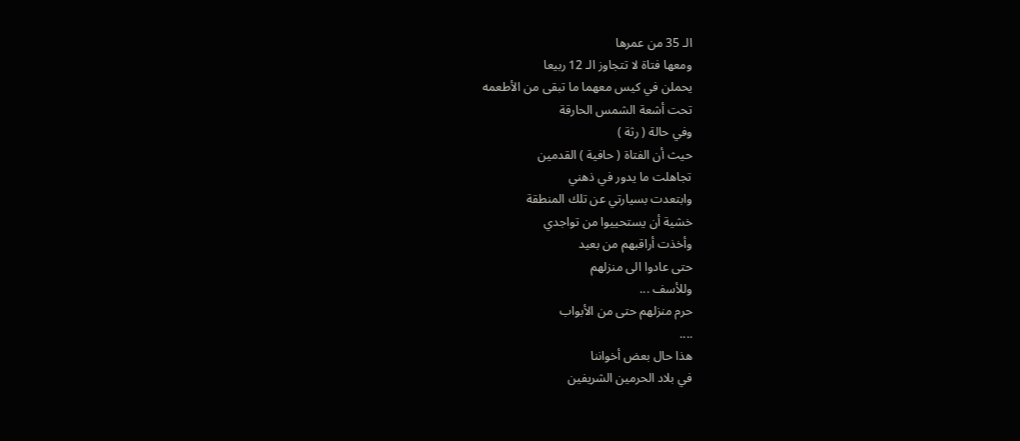الـ 35 من عمرها
ومعها فتاة لا تتجاوز الـ 12 ربيعا
يحملن في كيس معهما ما تبقى من الأطعمه
تحت أشعة الشمس الحارقة
وفي حالة ( رثة )
حيث أن الفتاة ( حافية ) القدمين
تجاهلت ما يدور في ذهني
وابتعدت بسيارتي عن تلك المنطقة
خشية أن يستحييوا من تواجدي
وأخذت أراقبهم من بعيد
حتى عادوا الى منزلهم
وللأسف ...
حرم منزلهم حتى من الأبواب
....
هذا حال بعض أخواننا
في بلاد الحرمين الشريفين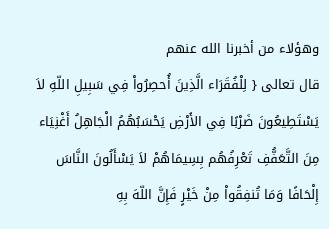وهؤلاء من أخبرنا الله عنهم
قال تعالى { لِلْفُقَرَاء الَّذِينَ أُحصِرُواْ فِي سَبِيلِ اللّهِ لاَ يَسْتَطِيعُونَ ضَرْبًا فِي الأَرْضِ يَحْسَبُهُمُ الْجَاهِلُ أَغْنِيَاء مِنَ التَّعَفُّفِ تَعْرِفُهُم بِسِيمَاهُمْ لاَ يَسْأَلُونَ النَّاسَ إِلْحَافًا وَمَا تُنفِقُواْ مِنْ خَيْرٍ فَإِنَّ اللّهَ بِهِ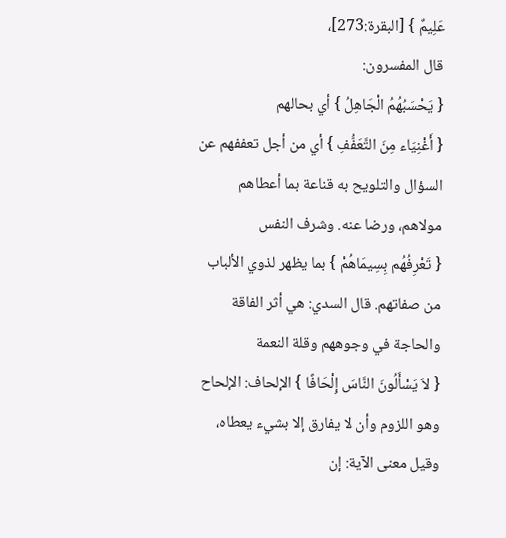عَلِيمٌ } [البقرة:273]،
قال المفسرون:
{ يَحْسَبُهُمُ الْجَاهِلُ } أي بحالهم
{ أَغْنِيَاء مِنَ التَّعَفُّفِ } أي من أجل تعففهم عن السؤال والتلويح به قناعة بما أعطاهم مولاهم، ورضا عنه. وشرف النفس
{ تَعْرِفُهُم بِسِيمَاهُمْ } بما يظهر لذوي الألباب من صفاتهم. قال السدي: هي أثر الفاقة والحاجة في وجوههم وقلة النعمة
{ لاَ يَسْأَلُونَ النَّاسَ إِلْحَافًا } الإلحاف: الإلحاح وهو اللزوم وأن لا يفارق إلا بشيء يعطاه، وقيل معنى الآية: إن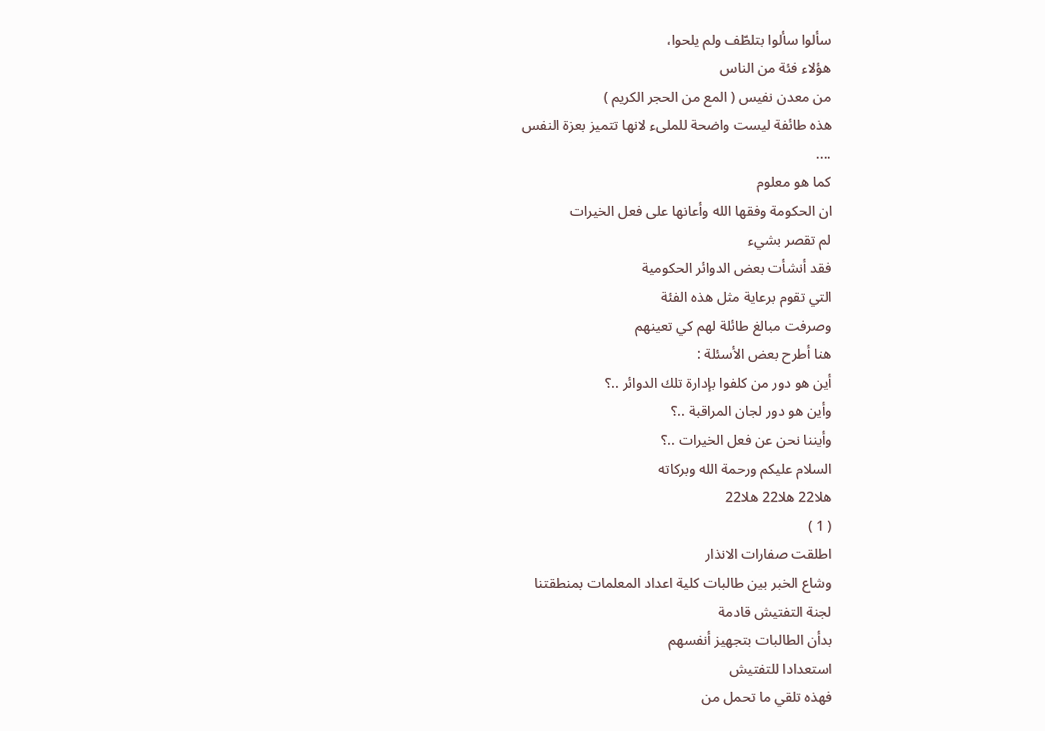سألوا سألوا بتلطّف ولم يلحوا،
هؤلاء فئة من الناس
من معدن نفيس ( المع من الحجر الكريم )
هذه طائفة ليست واضحة للملىء لانها تتميز بعزة النفس
....
كما هو معلوم
ان الحكومة وفقها الله وأعانها على فعل الخيرات
لم تقصر بشيء
فقد أنشأت بعض الدوائر الحكومية
التي تقوم برعاية مثل هذه الفئة
وصرفت مبالغ طائلة لهم كي تعينهم
هنا أطرح بعض الأسئلة :
أين هو دور من كلفوا بإدارة تلك الدوائر ..؟
وأين هو دور لجان المراقبة ..؟
وأيننا نحن عن فعل الخيرات ..؟
السلام عليكم ورحمة الله وبركاته
هلا22 هلا22 هلا22
( 1 )
اطلقت صفارات الانذار
وشاع الخبر بين طالبات كلية اعداد المعلمات بمنطقتنا
لجنة التفتيش قادمة
بدأن الطالبات بتجهيز أنفسهم
استعدادا للتفتيش
فهذه تلقي ما تحمل من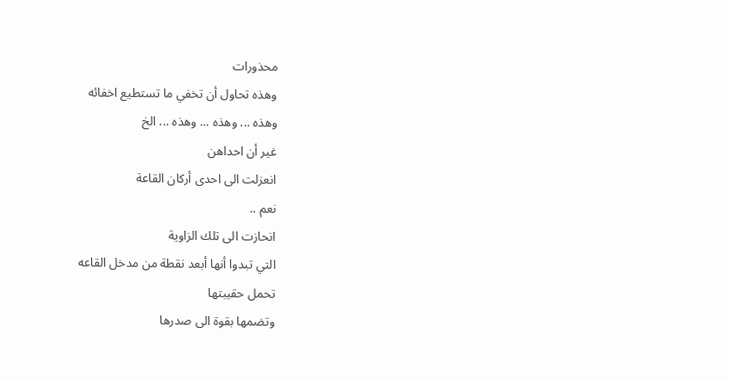محذورات
وهذه تحاول أن تخفي ما تستطيع اخفائه
وهذه ... وهذه ... وهذه ... الخ
غير أن احداهن
انعزلت الى احدى أركان القاعة
نعم ..
انحازت الى تلك الزاوية
التي تبدوا أنها أبعد نقطة من مدخل القاعه
تحمل حقيبتها
وتضمها بقوة الى صدرها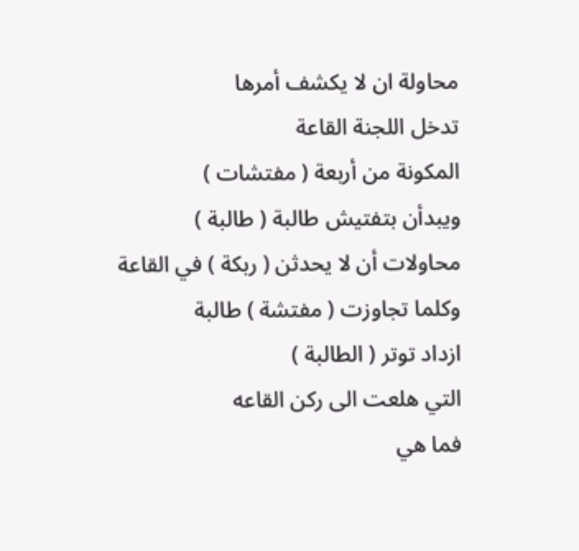محاولة ان لا يكشف أمرها
تدخل اللجنة القاعة
المكونة من أربعة ( مفتشات )
ويبدأن بتفتيش طالبة ( طالبة )
محاولات أن لا يحدثن ( ربكة ) في القاعة
وكلما تجاوزت ( مفتشة ) طالبة
ازداد توتر ( الطالبة )
التي هلعت الى ركن القاعه
فما هي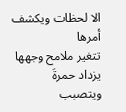الا لحظات ويكشف أمرها
تتغير ملامح وجهها
يزداد حمرةَ
ويتصبب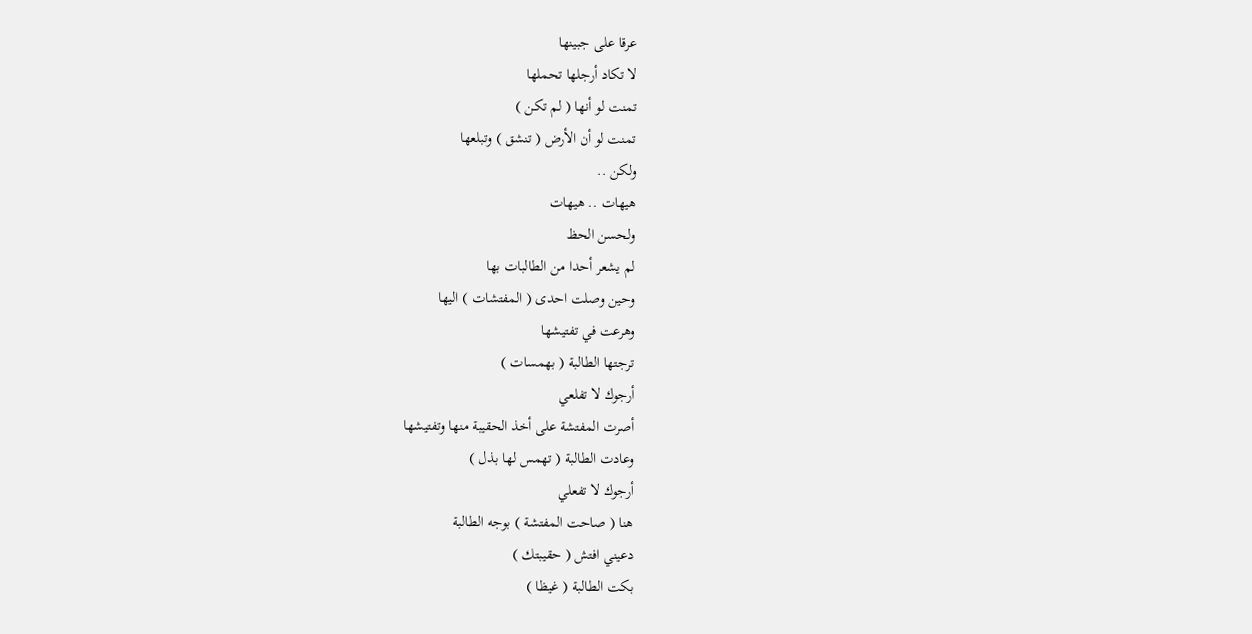عرقا على جبينها
لا تكاد أرجلها تحملها
تمنت لو أنها ( لم تكن )
تمنت لو أن الأرض ( تنشق ) وتبلعها
ولكن ..
هيهات .. هيهات
ولحسن الحظ
لم يشعر أحدا من الطالبات بها
وحين وصلت احدى ( المفتشات ) اليها
وهرعت في تفتيشها
ترجتها الطالبة ( بهمسات )
أرجوك لا تفلعي
أصرت المفتشة على أخذ الحقيبة منها وتفتيشها
وعادت الطالبة ( تهمس لها بذل )
أرجوك لا تفعلي
هنا ( صاحت المفتشة ) بوجه الطالبة
دعيني افتش ( حقيبتك )
بكت الطالبة ( غيظا )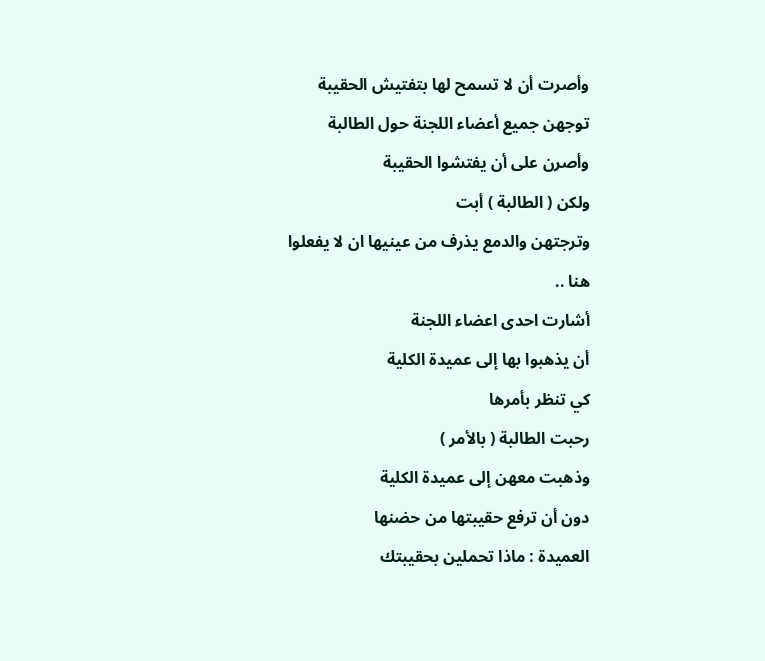وأصرت أن لا تسمح لها بتفتيش الحقيبة
توجهن جميع أعضاء اللجنة حول الطالبة
وأصرن على أن يفتشوا الحقيبة
ولكن ( الطالبة ) أبت
وترجتهن والدمع يذرف من عينيها ان لا يفعلوا
هنا ..
أشارت احدى اعضاء اللجنة
أن يذهبوا بها إلى عميدة الكلية
كي تنظر بأمرها
رحبت الطالبة ( بالأمر )
وذهبت معهن إلى عميدة الكلية
دون أن ترفع حقيبتها من حضنها
العميدة : ماذا تحملين بحقيبتك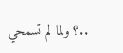..؟ ولما لم تسمحي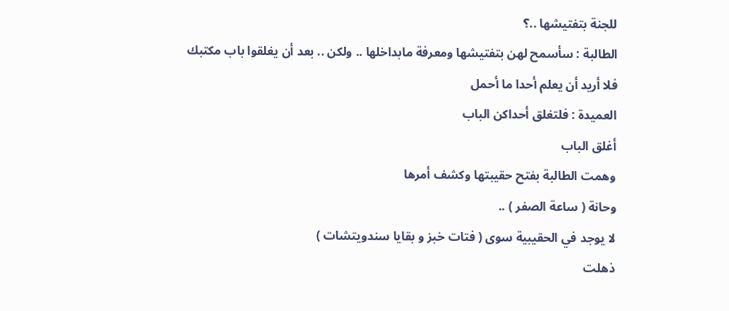للجنة بتفتيشها ..؟
الطالبة : سأسمح لهن بتفتيشها ومعرفة مابداخلها .. ولكن .. بعد أن يغلقوا باب مكتبك
فلا أريد أن يعلم أحدا ما أحمل
العميدة : فلتغلق أحداكن الباب
أغلق الباب
وهمت الطالبة بفتح حقيبتها وكشف أمرها
وحانة ( ساعة الصفر ) ..
لا يوجد في الحقيبية سوى ( فتات خبز و بقايا سندويتشات )
ذهلت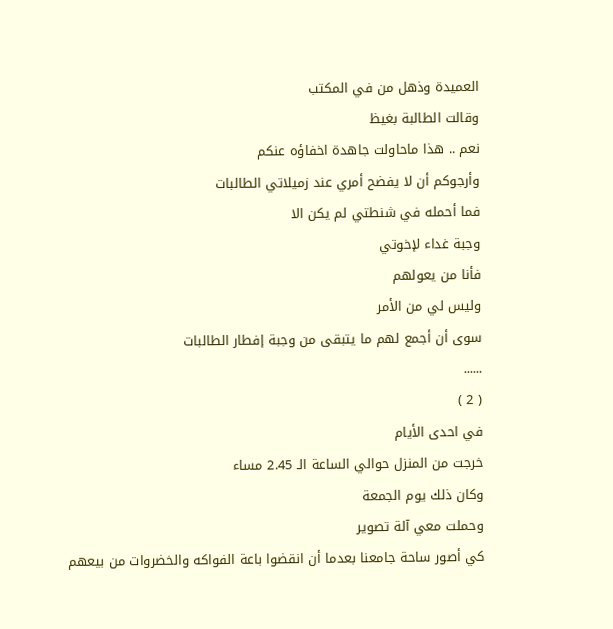العميدة وذهل من في المكتب
وقالت الطالبة بغيظ
نعم .. هذا ماحاولت جاهدة اخفاؤه عنكم
وأرجوكم أن لا يفضح أمري عند زميلاتي الطالبات
فما أحمله في شنطتي لم يكن الا
وجبة غداء لإخوتي
فأنا من يعولهم
وليس لي من الأمر
سوى أن أجمع لهم ما يتبقى من وجبة إفطار الطالبات
......
( 2 )
في احدى الأيام
خرجت من المنزل حوالي الساعة الـ 2.45 مساء
وكان ذلك يوم الجمعة
وحملت معي آلة تصوير
كي أصور ساحة جامعنا بعدما أن انقضوا باعة الفواكه والخضروات من بيعهم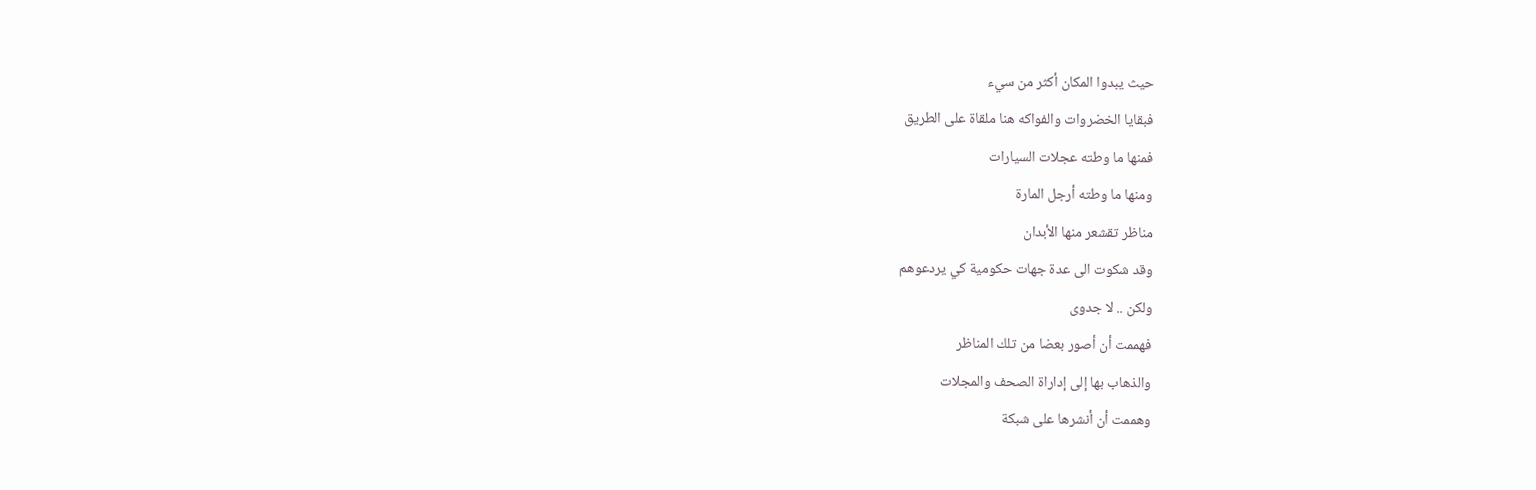حيث يبدوا المكان أكثر من سيء
فبقايا الخضروات والفواكه هنا ملقاة على الطريق
فمنها ما وطته عجلات السيارات
ومنها ما وطته أرجل المارة
مناظر تقشعر منها الأبدان
وقد شكوت الى عدة جهات حكومية كي يردعوهم
ولكن .. لا جدوى
فهممت أن أصور بعضا من تلك المناظر
والذهاب بها إلى إداراة الصحف والمجلات
وهممت أن أنشرها على شبكة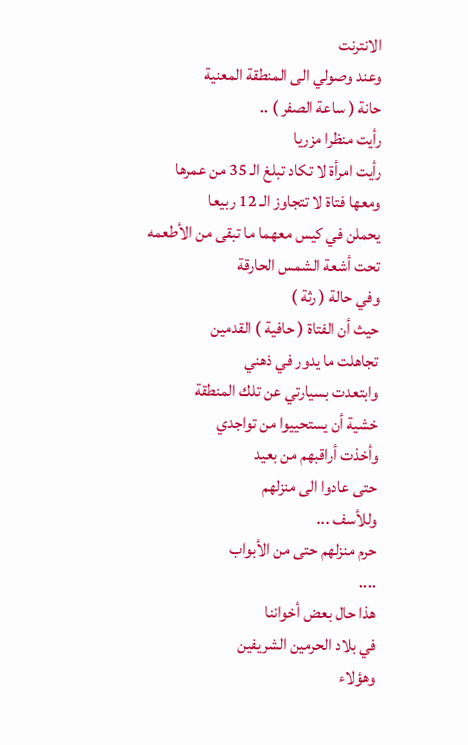الانترنت
وعند وصولي الى المنطقة المعنية
حانة ( ساعة الصفر ) ..
رأيت منظرا مزريا
رأيت امرأة لا تكاد تبلغ الـ 35 من عمرها
ومعها فتاة لا تتجاوز الـ 12 ربيعا
يحملن في كيس معهما ما تبقى من الأطعمه
تحت أشعة الشمس الحارقة
وفي حالة ( رثة )
حيث أن الفتاة ( حافية ) القدمين
تجاهلت ما يدور في ذهني
وابتعدت بسيارتي عن تلك المنطقة
خشية أن يستحييوا من تواجدي
وأخذت أراقبهم من بعيد
حتى عادوا الى منزلهم
وللأسف ...
حرم منزلهم حتى من الأبواب
....
هذا حال بعض أخواننا
في بلاد الحرمين الشريفين
وهؤلاء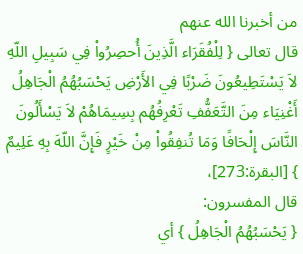من أخبرنا الله عنهم
قال تعالى { لِلْفُقَرَاء الَّذِينَ أُحصِرُواْ فِي سَبِيلِ اللّهِ لاَ يَسْتَطِيعُونَ ضَرْبًا فِي الأَرْضِ يَحْسَبُهُمُ الْجَاهِلُ أَغْنِيَاء مِنَ التَّعَفُّفِ تَعْرِفُهُم بِسِيمَاهُمْ لاَ يَسْأَلُونَ النَّاسَ إِلْحَافًا وَمَا تُنفِقُواْ مِنْ خَيْرٍ فَإِنَّ اللّهَ بِهِ عَلِيمٌ } [البقرة:273]،
قال المفسرون:
{ يَحْسَبُهُمُ الْجَاهِلُ } أي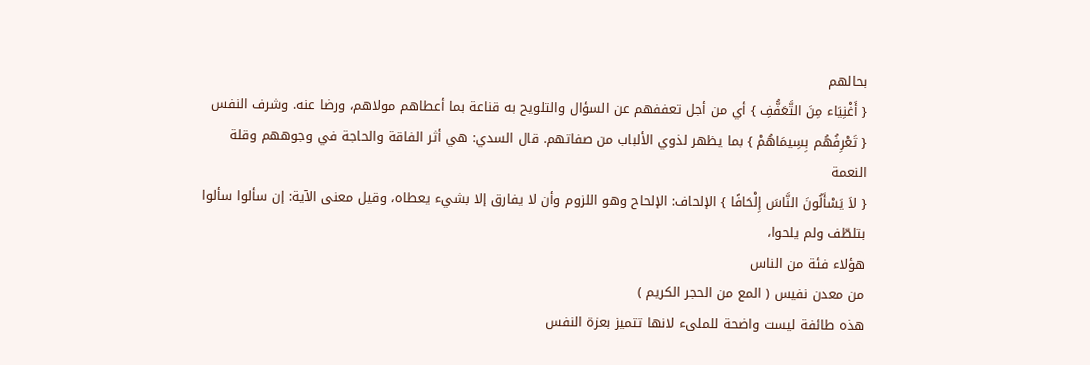بحالهم
{ أَغْنِيَاء مِنَ التَّعَفُّفِ } أي من أجل تعففهم عن السؤال والتلويح به قناعة بما أعطاهم مولاهم، ورضا عنه. وشرف النفس
{ تَعْرِفُهُم بِسِيمَاهُمْ } بما يظهر لذوي الألباب من صفاتهم. قال السدي: هي أثر الفاقة والحاجة في وجوههم وقلة النعمة
{ لاَ يَسْأَلُونَ النَّاسَ إِلْحَافًا } الإلحاف: الإلحاح وهو اللزوم وأن لا يفارق إلا بشيء يعطاه، وقيل معنى الآية: إن سألوا سألوا بتلطّف ولم يلحوا،
هؤلاء فئة من الناس
من معدن نفيس ( المع من الحجر الكريم )
هذه طائفة ليست واضحة للملىء لانها تتميز بعزة النفس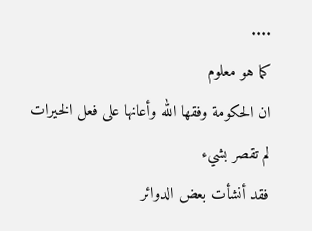....
كما هو معلوم
ان الحكومة وفقها الله وأعانها على فعل الخيرات
لم تقصر بشيء
فقد أنشأت بعض الدوائر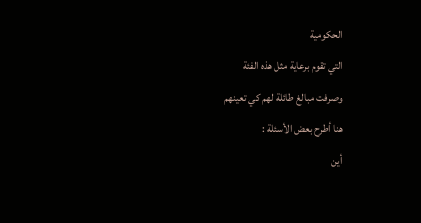الحكومية
التي تقوم برعاية مثل هذه الفئة
وصرفت مبالغ طائلة لهم كي تعينهم
هنا أطرح بعض الأسئلة :
أين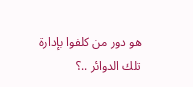هو دور من كلفوا بإدارة تلك الدوائر ..؟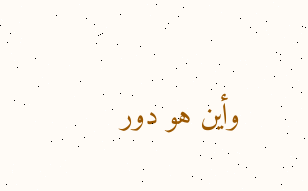وأين هو دور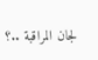لجان المراقبة ..؟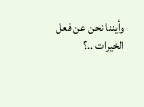وأيننا نحن عن فعل الخيرات ..؟